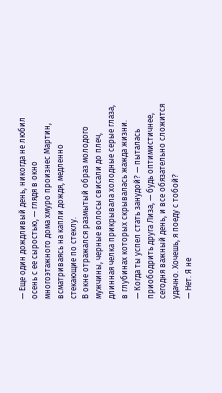— Еще один дождливый день, никогда не любил осень с ее сыростью, — глядя в окно многоэтажного дома хмуро произнес Мартин, всматриваясь на капли дождя, медленно стекающие по стеклу.
В окне отражался размытый образ молодого мужчины, черные волосы свисали до плеч, длинная челка прикрывала холодные серые глаза, в глубинах которых скрывалась жажда жизни.
— Когда ты успел стать занудой? — пыталась приободрить друга Лиза, — будь оптимистичнее, сегодня важный день, и все обязательно сложится удачно. Хочешь, я поеду с тобой?
— Нет. Я не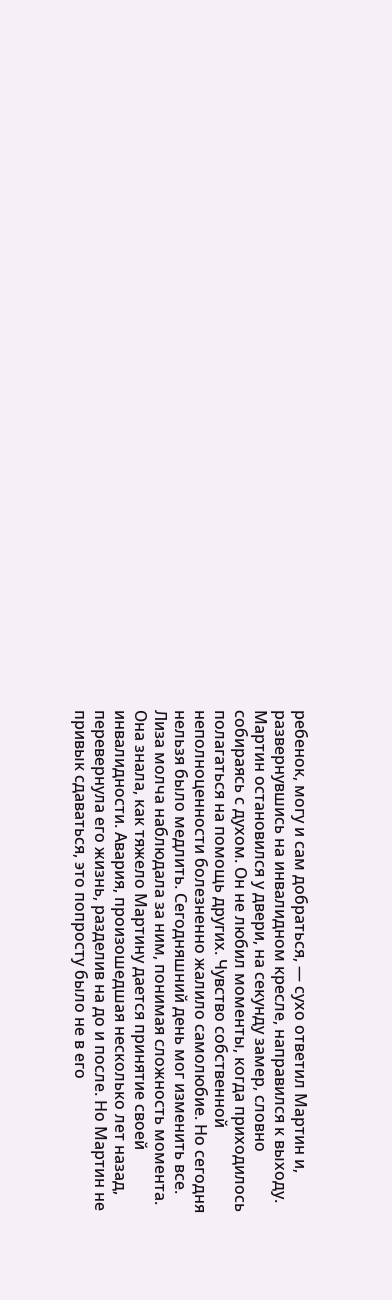ребенок, могу и сам добраться, — сухо ответил Мартин и, развернувшись на инвалидном кресле, направился к выходу.
Мартин остановился у двери, на секунду замер, словно собираясь с духом. Он не любил моменты, когда приходилось полагаться на помощь других. Чувство собственной неполноценности болезненно жалило самолюбие. Но сегодня нельзя было медлить. Сегодняшний день мог изменить все.
Лиза молча наблюдала за ним, понимая сложность момента. Она знала, как тяжело Мартину дается принятие своей инвалидности. Авария, произошедшая несколько лет назад, перевернула его жизнь, разделив на до и после. Но Мартин не привык сдаваться, это попросту было не в его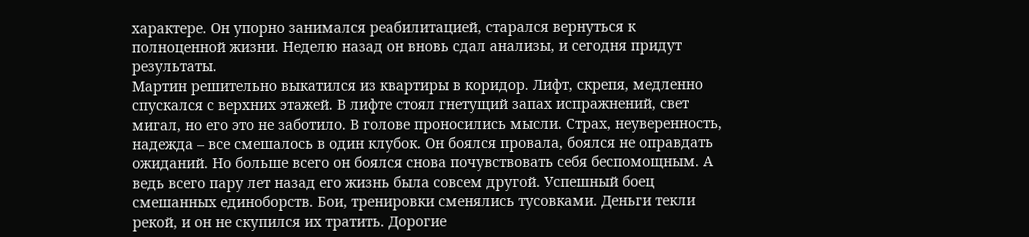характере. Он упорно занимался реабилитацией, старался вернуться к полноценной жизни. Неделю назад он вновь сдал анализы, и сегодня придут результаты.
Мартин решительно выкатился из квартиры в коридор. Лифт, скрепя, медленно спускался с верхних этажей. В лифте стоял гнетущий запах испражнений, свет мигал, но его это не заботило. В голове проносились мысли. Страх, неуверенность, надежда – все смешалось в один клубок. Он боялся провала, боялся не оправдать ожиданий. Но больше всего он боялся снова почувствовать себя беспомощным. А ведь всего пару лет назад его жизнь была совсем другой. Успешный боец смешанных единоборств. Бои, тренировки сменялись тусовками. Деньги текли рекой, и он не скупился их тратить. Дорогие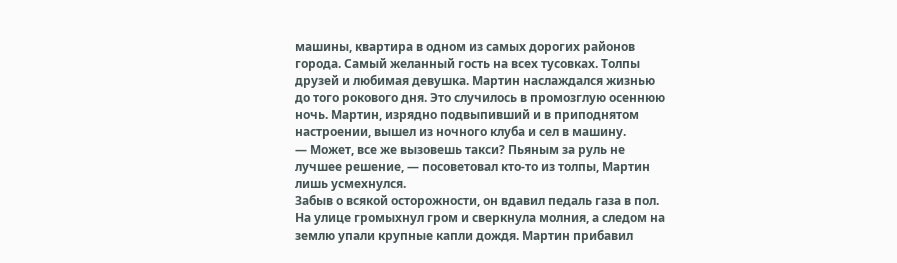машины, квартира в одном из самых дорогих районов города. Самый желанный гость на всех тусовках. Толпы друзей и любимая девушка. Мартин наслаждался жизнью до того рокового дня. Это случилось в промозглую осеннюю ночь. Мартин, изрядно подвыпивший и в приподнятом настроении, вышел из ночного клуба и сел в машину.
— Может, все же вызовешь такси? Пьяным за руль не лучшее решение, — посоветовал кто-то из толпы, Мартин лишь усмехнулся.
Забыв о всякой осторожности, он вдавил педаль газа в пол. На улице громыхнул гром и сверкнула молния, а следом на землю упали крупные капли дождя. Мартин прибавил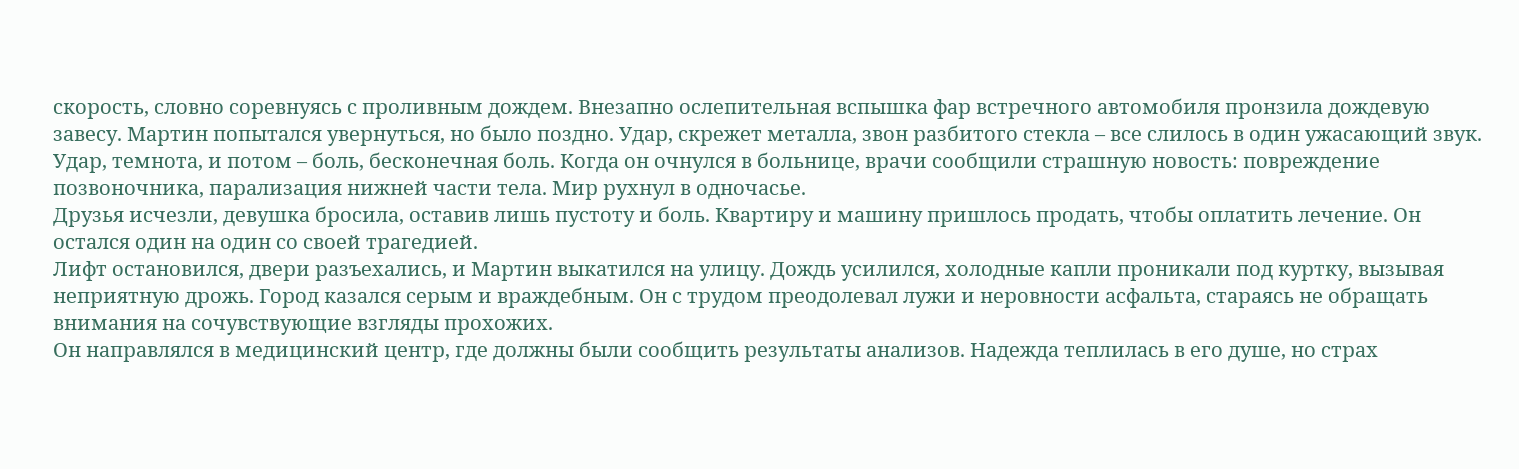скорость, словно соревнуясь с проливным дождем. Внезапно ослепительная вспышка фар встречного автомобиля пронзила дождевую завесу. Мартин попытался увернуться, но было поздно. Удар, скрежет металла, звон разбитого стекла – все слилось в один ужасающий звук. Удар, темнота, и потом – боль, бесконечная боль. Когда он очнулся в больнице, врачи сообщили страшную новость: повреждение позвоночника, парализация нижней части тела. Мир рухнул в одночасье.
Друзья исчезли, девушка бросила, оставив лишь пустоту и боль. Квартиру и машину пришлось продать, чтобы оплатить лечение. Он остался один на один со своей трагедией.
Лифт остановился, двери разъехались, и Мартин выкатился на улицу. Дождь усилился, холодные капли проникали под куртку, вызывая неприятную дрожь. Город казался серым и враждебным. Он с трудом преодолевал лужи и неровности асфальта, стараясь не обращать внимания на сочувствующие взгляды прохожих.
Он направлялся в медицинский центр, где должны были сообщить результаты анализов. Надежда теплилась в его душе, но страх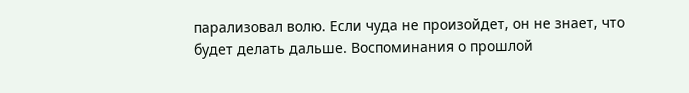парализовал волю. Если чуда не произойдет, он не знает, что будет делать дальше. Воспоминания о прошлой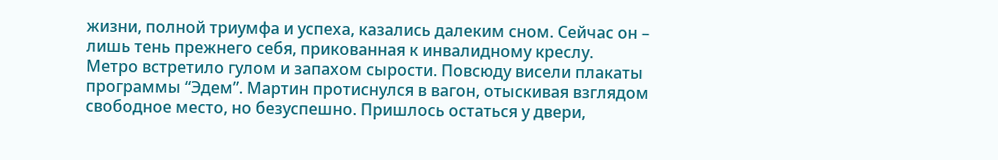жизни, полной триумфа и успеха, казались далеким сном. Сейчас он – лишь тень прежнего себя, прикованная к инвалидному креслу.
Метро встретило гулом и запахом сырости. Повсюду висели плакаты программы “Эдем”. Мартин протиснулся в вагон, отыскивая взглядом свободное место, но безуспешно. Пришлось остаться у двери,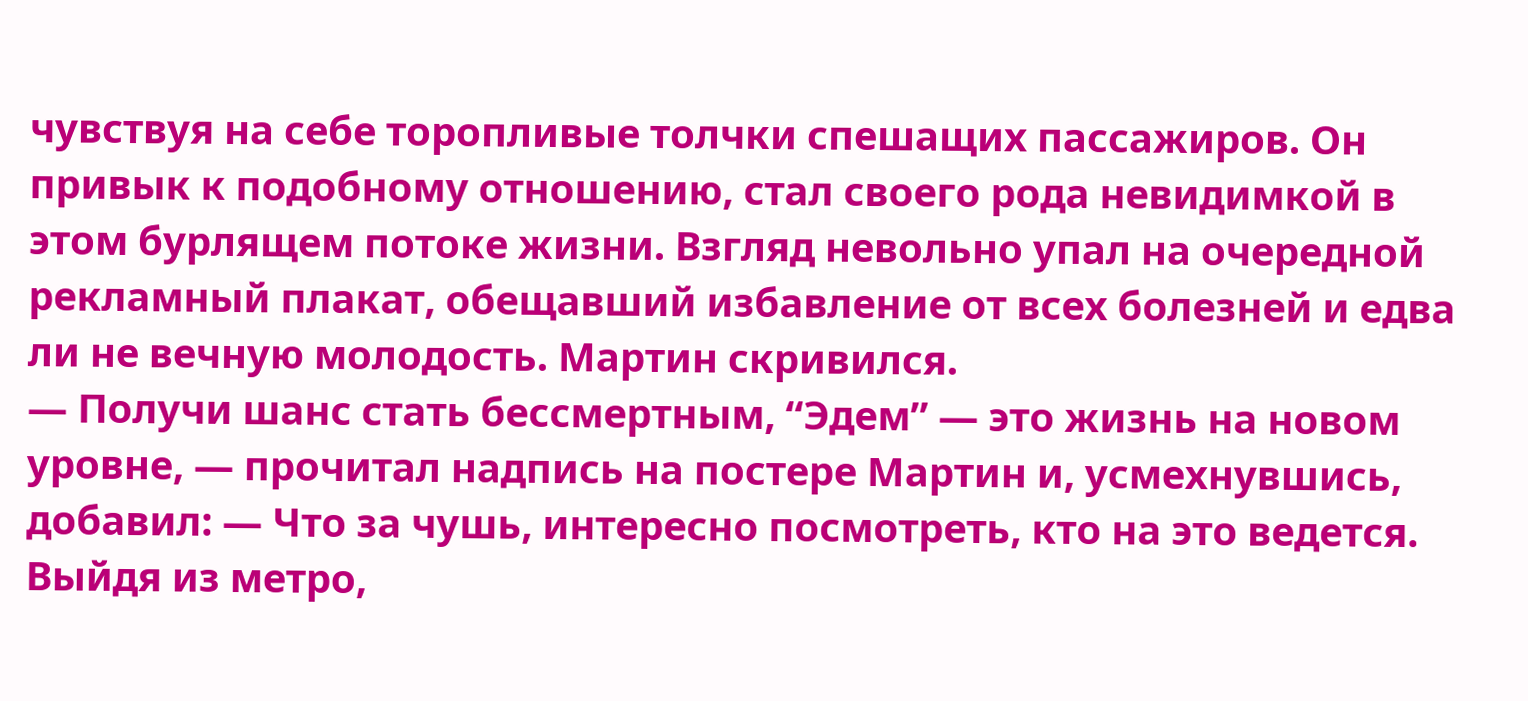чувствуя на себе торопливые толчки спешащих пассажиров. Он привык к подобному отношению, стал своего рода невидимкой в этом бурлящем потоке жизни. Взгляд невольно упал на очередной рекламный плакат, обещавший избавление от всех болезней и едва ли не вечную молодость. Мартин скривился.
— Получи шанс стать бессмертным, “Эдем” — это жизнь на новом уровне, — прочитал надпись на постере Мартин и, усмехнувшись, добавил: — Что за чушь, интересно посмотреть, кто на это ведется.
Выйдя из метро,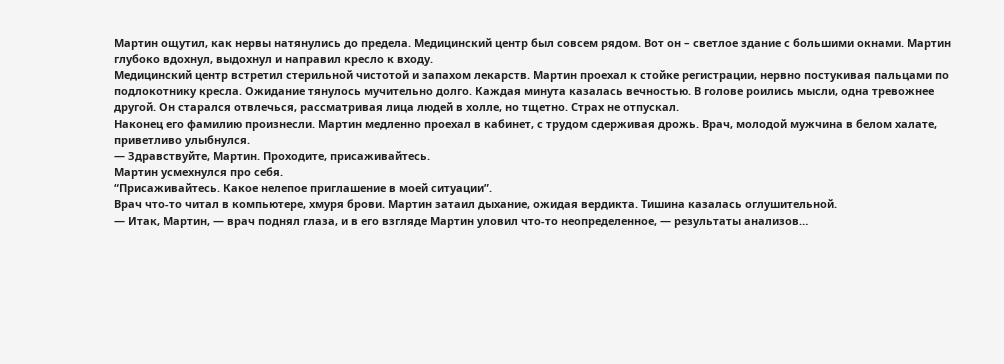Мартин ощутил, как нервы натянулись до предела. Медицинский центр был совсем рядом. Вот он – светлое здание с большими окнами. Мартин глубоко вдохнул, выдохнул и направил кресло к входу.
Медицинский центр встретил стерильной чистотой и запахом лекарств. Мартин проехал к стойке регистрации, нервно постукивая пальцами по подлокотнику кресла. Ожидание тянулось мучительно долго. Каждая минута казалась вечностью. В голове роились мысли, одна тревожнее другой. Он старался отвлечься, рассматривая лица людей в холле, но тщетно. Страх не отпускал.
Наконец его фамилию произнесли. Мартин медленно проехал в кабинет, с трудом сдерживая дрожь. Врач, молодой мужчина в белом халате, приветливо улыбнулся.
— Здравствуйте, Мартин. Проходите, присаживайтесь.
Мартин усмехнулся про себя.
“Присаживайтесь. Какое нелепое приглашение в моей ситуации”.
Врач что-то читал в компьютере, хмуря брови. Мартин затаил дыхание, ожидая вердикта. Тишина казалась оглушительной.
— Итак, Мартин, — врач поднял глаза, и в его взгляде Мартин уловил что-то неопределенное, — результаты анализов…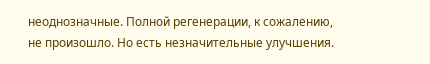неоднозначные. Полной регенерации, к сожалению, не произошло. Но есть незначительные улучшения.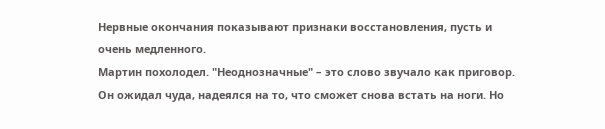Нервные окончания показывают признаки восстановления, пусть и очень медленного.
Мартин похолодел. "Неоднозначные" – это слово звучало как приговор. Он ожидал чуда, надеялся на то, что сможет снова встать на ноги. Но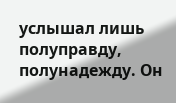услышал лишь полуправду, полунадежду. Он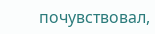почувствовал,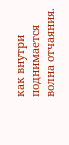как внутри поднимается волна отчаяния.